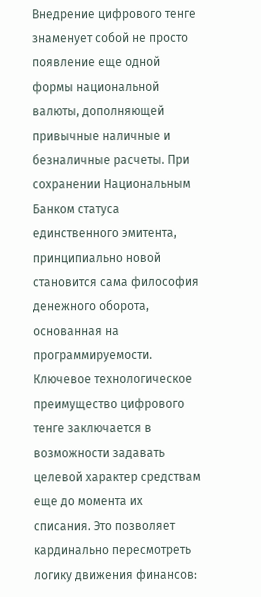Внедрение цифрового тенге знаменует собой не просто появление еще одной формы национальной валюты, дополняющей привычные наличные и безналичные расчеты. При сохранении Национальным Банком статуса единственного эмитента, принципиально новой становится сама философия денежного оборота, основанная на программируемости.
Ключевое технологическое преимущество цифрового тенге заключается в возможности задавать целевой характер средствам еще до момента их списания. Это позволяет кардинально пересмотреть логику движения финансов: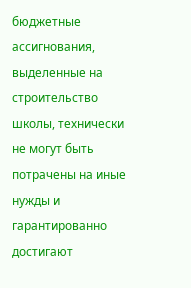бюджетные ассигнования, выделенные на строительство школы, технически не могут быть потрачены на иные нужды и гарантированно достигают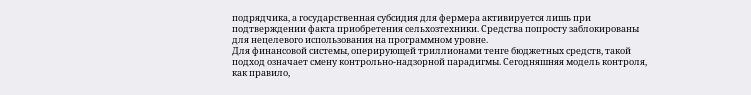подрядчика, а государственная субсидия для фермера активируется лишь при подтверждении факта приобретения сельхозтехники. Средства попросту заблокированы для нецелевого использования на программном уровне.
Для финансовой системы, оперирующей триллионами тенге бюджетных средств, такой подход означает смену контрольно-надзорной парадигмы. Сегодняшняя модель контроля, как правило,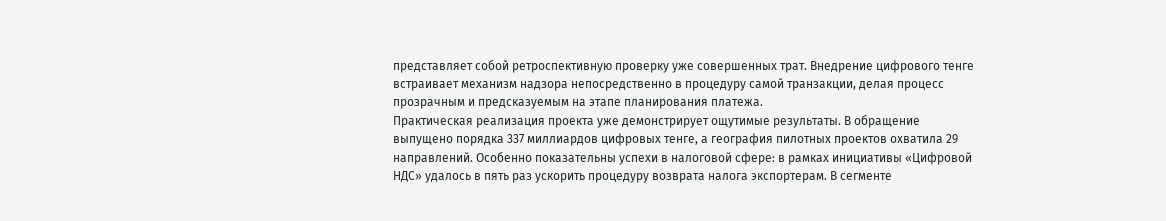представляет собой ретроспективную проверку уже совершенных трат. Внедрение цифрового тенге встраивает механизм надзора непосредственно в процедуру самой транзакции, делая процесс прозрачным и предсказуемым на этапе планирования платежа.
Практическая реализация проекта уже демонстрирует ощутимые результаты. В обращение выпущено порядка 337 миллиардов цифровых тенге, а география пилотных проектов охватила 29 направлений. Особенно показательны успехи в налоговой сфере: в рамках инициативы «Цифровой НДС» удалось в пять раз ускорить процедуру возврата налога экспортерам. В сегменте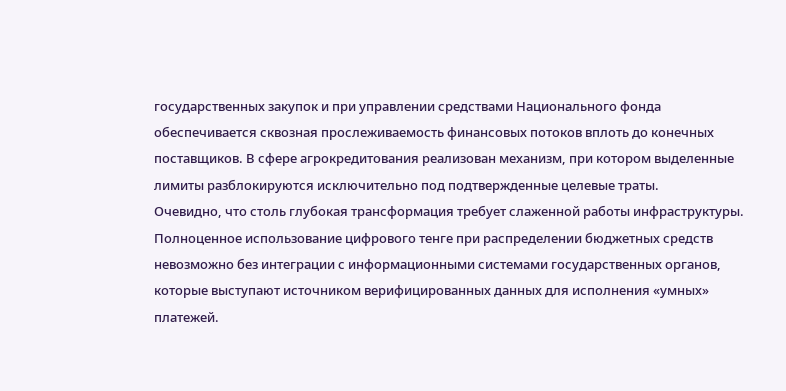государственных закупок и при управлении средствами Национального фонда обеспечивается сквозная прослеживаемость финансовых потоков вплоть до конечных поставщиков. В сфере агрокредитования реализован механизм, при котором выделенные лимиты разблокируются исключительно под подтвержденные целевые траты.
Очевидно, что столь глубокая трансформация требует слаженной работы инфраструктуры. Полноценное использование цифрового тенге при распределении бюджетных средств невозможно без интеграции с информационными системами государственных органов, которые выступают источником верифицированных данных для исполнения «умных» платежей.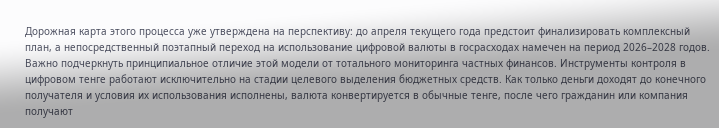Дорожная карта этого процесса уже утверждена на перспективу: до апреля текущего года предстоит финализировать комплексный план, а непосредственный поэтапный переход на использование цифровой валюты в госрасходах намечен на период 2026–2028 годов.
Важно подчеркнуть принципиальное отличие этой модели от тотального мониторинга частных финансов. Инструменты контроля в цифровом тенге работают исключительно на стадии целевого выделения бюджетных средств. Как только деньги доходят до конечного получателя и условия их использования исполнены, валюта конвертируется в обычные тенге, после чего гражданин или компания получают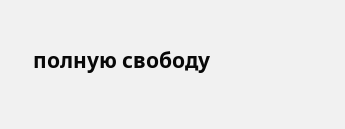полную свободу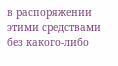в распоряжении этими средствами без какого-либо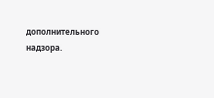дополнительного надзора.